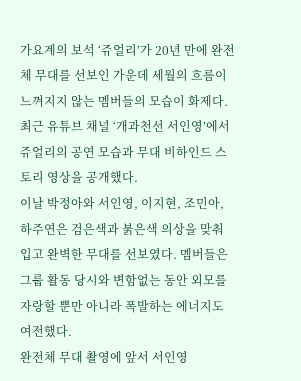가요계의 보석 ‘쥬얼리’가 20년 만에 완전체 무대를 선보인 가운데 세월의 흐름이 느껴지지 않는 멤버들의 모습이 화제다.
최근 유튜브 채널 ‘개과천선 서인영’에서 쥬얼리의 공연 모습과 무대 비하인드 스토리 영상을 공개했다.
이날 박정아와 서인영, 이지현, 조민아, 하주연은 검은색과 붉은색 의상을 맞춰 입고 완벽한 무대를 선보였다. 멤버들은 그룹 활동 당시와 변함없는 동안 외모를 자랑할 뿐만 아니라 폭발하는 에너지도 여전했다.
완전체 무대 촬영에 앞서 서인영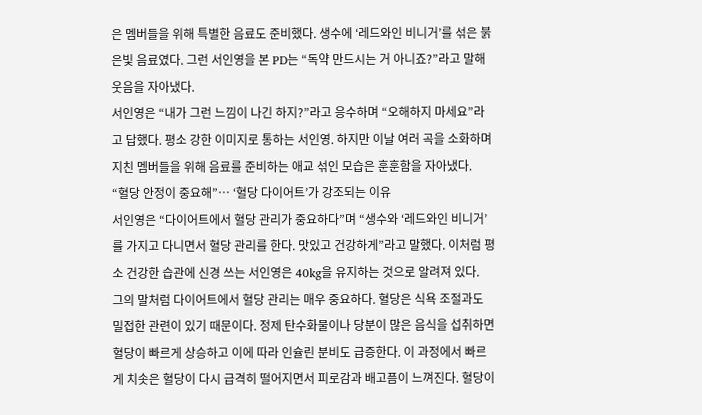은 멤버들을 위해 특별한 음료도 준비했다. 생수에 ‘레드와인 비니거’를 섞은 붉은빛 음료였다. 그런 서인영을 본 PD는 “독약 만드시는 거 아니죠?”라고 말해 웃음을 자아냈다.
서인영은 “내가 그런 느낌이 나긴 하지?”라고 응수하며 “오해하지 마세요”라고 답했다. 평소 강한 이미지로 통하는 서인영. 하지만 이날 여러 곡을 소화하며 지친 멤버들을 위해 음료를 준비하는 애교 섞인 모습은 훈훈함을 자아냈다.
“혈당 안정이 중요해”… ‘혈당 다이어트’가 강조되는 이유
서인영은 “다이어트에서 혈당 관리가 중요하다”며 “생수와 ‘레드와인 비니거’를 가지고 다니면서 혈당 관리를 한다. 맛있고 건강하게”라고 말했다. 이처럼 평소 건강한 습관에 신경 쓰는 서인영은 40kg을 유지하는 것으로 알려져 있다.
그의 말처럼 다이어트에서 혈당 관리는 매우 중요하다. 혈당은 식욕 조절과도 밀접한 관련이 있기 때문이다. 정제 탄수화물이나 당분이 많은 음식을 섭취하면 혈당이 빠르게 상승하고 이에 따라 인슐린 분비도 급증한다. 이 과정에서 빠르게 치솟은 혈당이 다시 급격히 떨어지면서 피로감과 배고픔이 느껴진다. 혈당이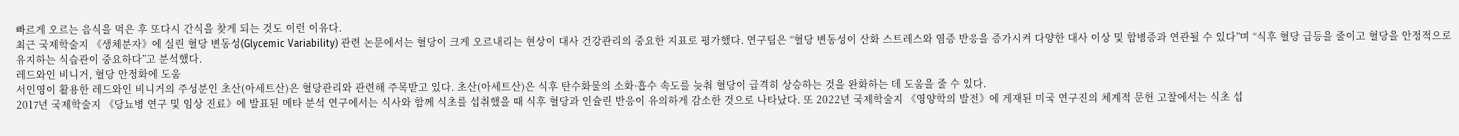빠르게 오르는 음식을 먹은 후 또다시 간식을 찾게 되는 것도 이런 이유다.
최근 국제학술지 《생체분자》에 실린 혈당 변동성(Glycemic Variability) 관련 논문에서는 혈당이 크게 오르내리는 현상이 대사 건강관리의 중요한 지표로 평가했다. 연구팀은 “혈당 변동성이 산화 스트레스와 염증 반응을 증가시켜 다양한 대사 이상 및 합병증과 연관될 수 있다”며 “식후 혈당 급등을 줄이고 혈당을 안정적으로 유지하는 식습관이 중요하다”고 분석했다.
레드와인 비니거, 혈당 안정화에 도움
서인영이 활용한 레드와인 비니거의 주성분인 초산(아세트산)은 혈당관리와 관련해 주목받고 있다. 초산(아세트산)은 식후 탄수화물의 소화·흡수 속도를 늦춰 혈당이 급격히 상승하는 것을 완화하는 데 도움을 줄 수 있다.
2017년 국제학술지 《당뇨병 연구 및 임상 진료》에 발표된 메타 분석 연구에서는 식사와 함께 식초를 섭취했을 때 식후 혈당과 인슐린 반응이 유의하게 감소한 것으로 나타났다. 또 2022년 국제학술지 《영양학의 발전》에 게재된 미국 연구진의 체계적 문헌 고찰에서는 식초 섭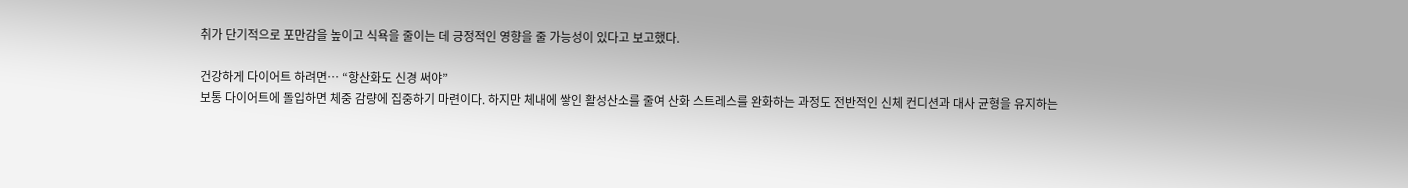취가 단기적으로 포만감을 높이고 식욕을 줄이는 데 긍정적인 영향을 줄 가능성이 있다고 보고했다.

건강하게 다이어트 하려면… “항산화도 신경 써야”
보통 다이어트에 돌입하면 체중 감량에 집중하기 마련이다. 하지만 체내에 쌓인 활성산소를 줄여 산화 스트레스를 완화하는 과정도 전반적인 신체 컨디션과 대사 균형을 유지하는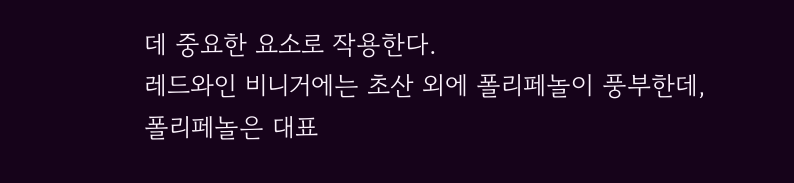데 중요한 요소로 작용한다.
레드와인 비니거에는 초산 외에 폴리페놀이 풍부한데, 폴리페놀은 대표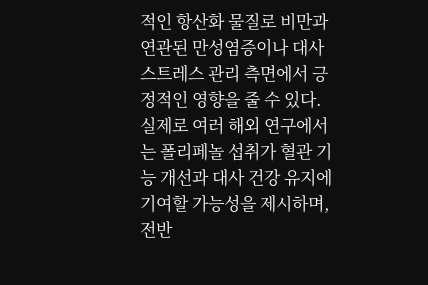적인 항산화 물질로 비만과 연관된 만성염증이나 대사 스트레스 관리 측면에서 긍정적인 영향을 줄 수 있다.
실제로 여러 해외 연구에서는 폴리페놀 섭취가 혈관 기능 개선과 대사 건강 유지에 기여할 가능성을 제시하며, 전반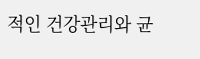적인 건강관리와 균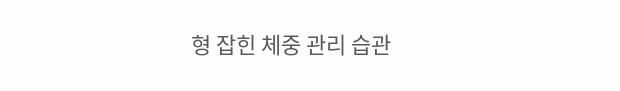형 잡힌 체중 관리 습관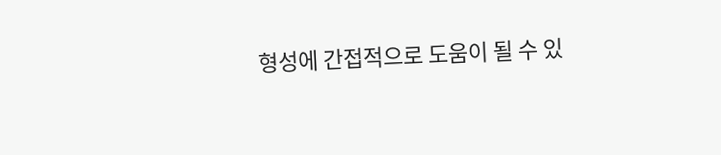형성에 간접적으로 도움이 될 수 있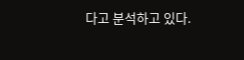다고 분석하고 있다.